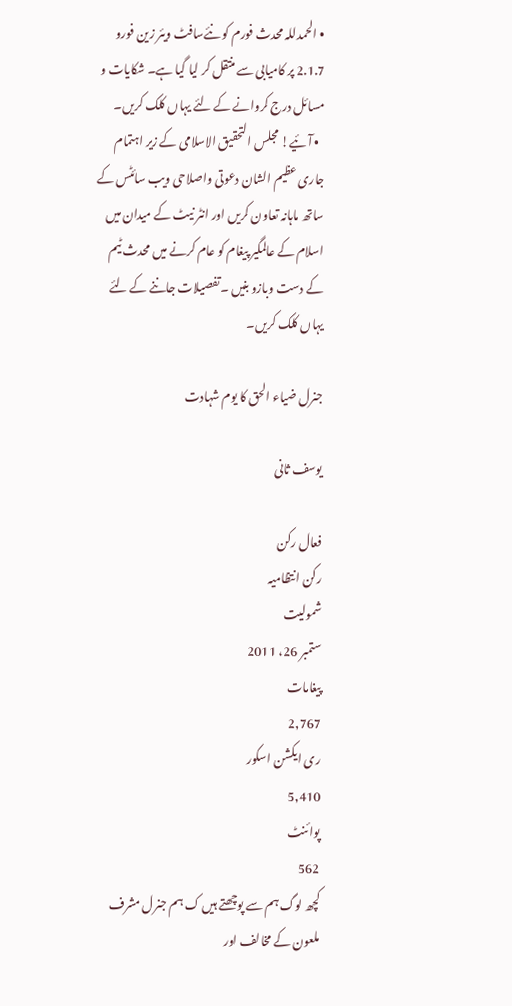• الحمدللہ محدث فورم کو نئےسافٹ ویئر زین فورو 2.1.7 پر کامیابی سے منتقل کر لیا گیا ہے۔ شکایات و مسائل درج کروانے کے لئے یہاں کلک کریں۔
  • آئیے! مجلس التحقیق الاسلامی کے زیر اہتمام جاری عظیم الشان دعوتی واصلاحی ویب سائٹس کے ساتھ ماہانہ تعاون کریں اور انٹر نیٹ کے میدان میں اسلام کے عالمگیر پیغام کو عام کرنے میں محدث ٹیم کے دست وبازو بنیں ۔تفصیلات جاننے کے لئے یہاں کلک کریں۔

جنرل ضیاء الحق کا یوم شہادت

یوسف ثانی

فعال رکن
رکن انتظامیہ
شمولیت
ستمبر 26، 2011
پیغامات
2,767
ری ایکشن اسکور
5,410
پوائنٹ
562
کچھ لوگ ہم سے پوچھتے ہیں ک ہم جنرل مشرف ملعون کے مخالف اور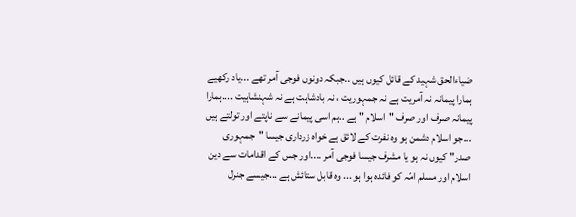ضیاءالحق شہید کے قائل کیوں ہیں ..جبکہ دونوں فوجی آمر تھے ...یاد رکھیے ہمارا پیمانہ نہ آمریت ہے نہ جمہوریت ، نہ بادشاہت ہے نہ شہنشاہیت ....ہمارا پیمانہ صرف اور صرف "اسلام " ہے ..ہم اسی پیمانے سے ناپتے اور تولتے ہیں ...جو اسلام دشمن ہو وہ نفرت کے لائق ہے خواہ زرداری جیسا "جمہوری صدر" کیوں نہ ہو یا مشرف جیسا فوجی آمر ....اور جس کے اقدامات سے دین اسلام اور مسلم امّہ کو فائدہ ہوا ہو ... وہ قابل ستائش ہے ...جیسے جنرل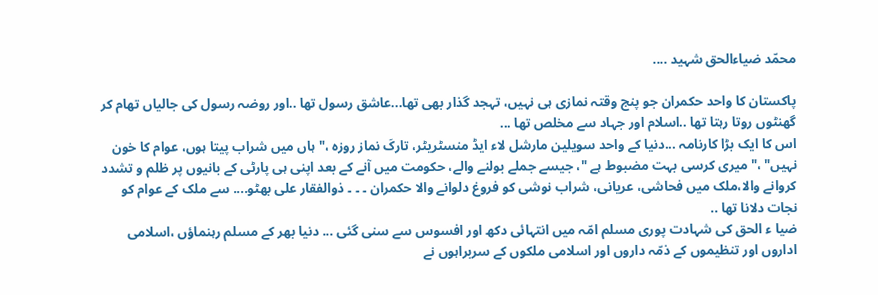محمّد ضیاءالحق شہید ....

پاکستان کا واحد حکمران جو پنج وقتہ نمازی ہی نہیں، تہجد گذار بھی تھا...عاشق رسول تھا ..اور روضہ رسول کی جالیاں تھام کر گھنٹوں روتا رہتا تھا ..اسلام اور جہاد سے مخلص تھا ...
اس کا ایک بڑا کارنامہ ...دنیا کے واحد سویلین مارشل لاء ایڈ منسٹریٹر، تارکَ نماز روزہ ،" ہاں میں شراب پیتا ہوں، عوام کا خون نہیں" ،" میری کرسی بہت مضبوط ہے "، جیسے جملے بولنے والے، حکومت میں آنے کے بعد اپنی ہی پارٹی کے بانیوں پر ظلم و تشدد کروانے والا،ملک میں فحاشی، عریانی، شراب نوشی کو فروغ دلوانے والا حکمران ۔ ۔ ۔ ذوالفقار علی بھٹو.... سے ملک کے عوام کو نجات دلانا تھا ..
ضیا ء الحق کی شہادت پوری مسلم امّہ میں انتہائی دکھ اور افسوس سے سنی گئی ... دنیا بھر کے مسلم رہنماؤں ،اسلامی اداروں اور تنظیموں کے ذمّہ داروں اور اسلامی ملکوں کے سربراہوں نے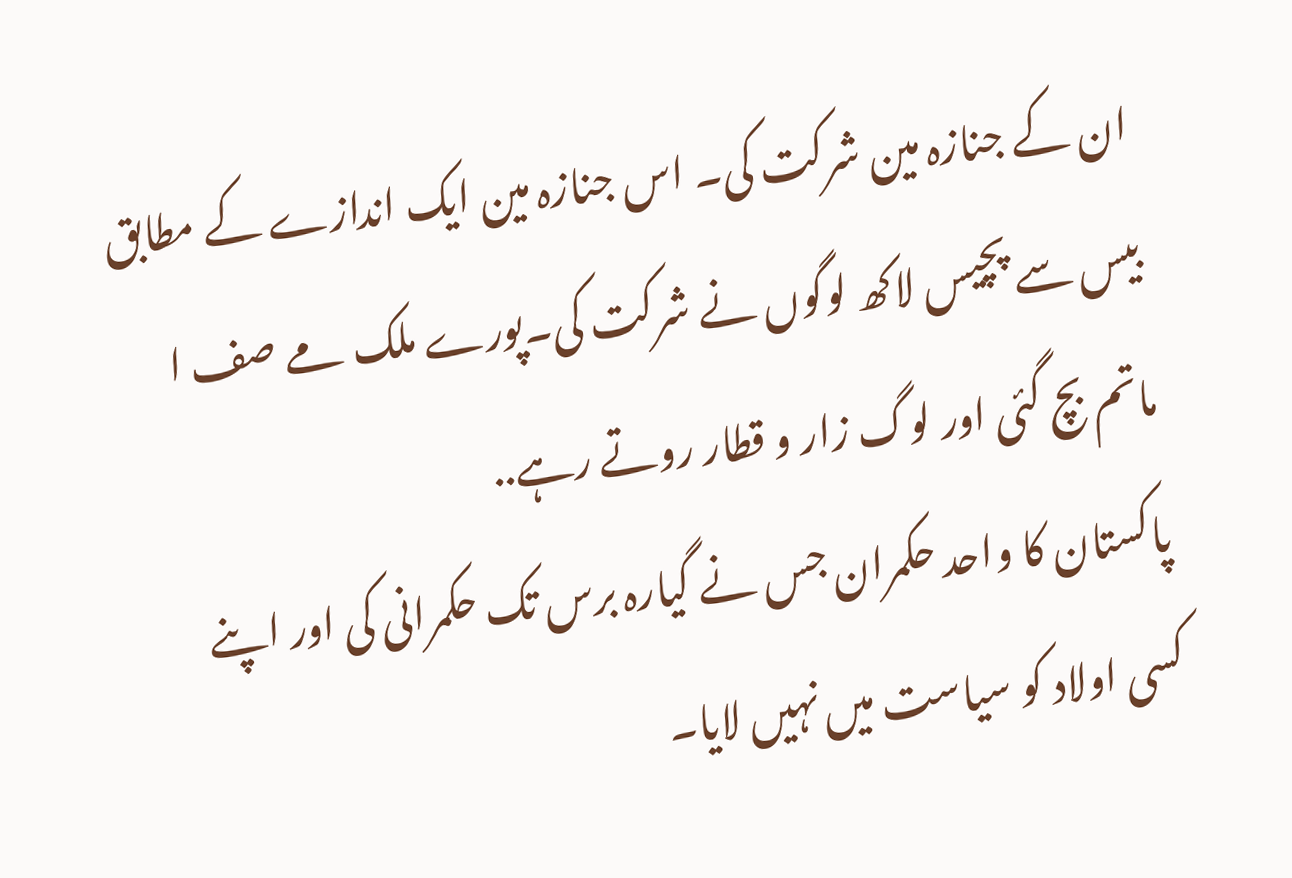ان کے جنازہ مین شرکت کی۔ اس جنازہ مین ایک اندازے کے مطابق بیس سے پچیس لاکھ لوگوں نے شرکت کی۔پورے ملک مے صف ا ماتم بچ گئی اور لوگ زار و قطار روتے رہے..
پاکستان کا واحد حکمران جس نے گیارہ برس تک حکمرانی کی اور اپنے کسی اولاد کو سیاست میں نہیں لایا۔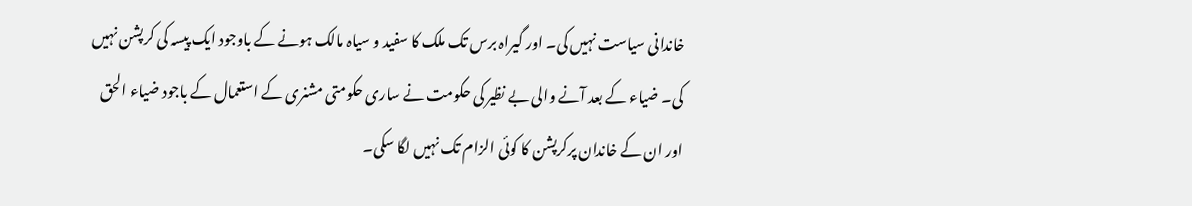خاندانی سیاست نہیں کی۔ اور گیراہ برس تک ملک کا سفید و سیاہ مالک ہونے کے باوجود ایک پیسہ کی کرپشن نہیں کی۔ ضیاء کے بعد آنے والی بے نظیر کی حکومت نے ساری حکومتی مشنری کے استعمال کے باجود ضیاء الحق اور ان کے خاندان پرکرپشن کا کوئی الزام تک نہیں لگا سکی۔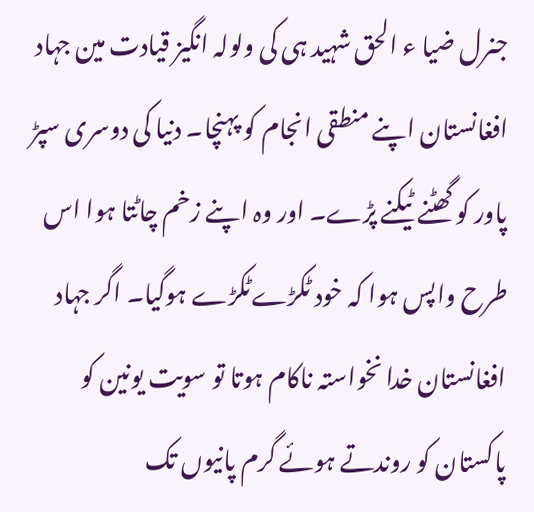جنرل ضیا ء الحق شہید ہی کی ولولہ انگیز قیادت مین جہاد افغانستان اپنے منطقی انجام کو پہنچا۔ دنیا کی دوسری سپڑ پاور کو گھٹنے ٹیکنے پڑے۔ اور وہ اپنے زخم چاٹتا ہوا اس طرح واپس ہوا کہ خود ٹکڑےٹکڑے ہوگیا۔ اگر جہاد افغانستان خدا نخواستہ ناکام ہوتا تو سویت یونین کو پاکستان کو روندتے ہوئے گرم پانیوں تک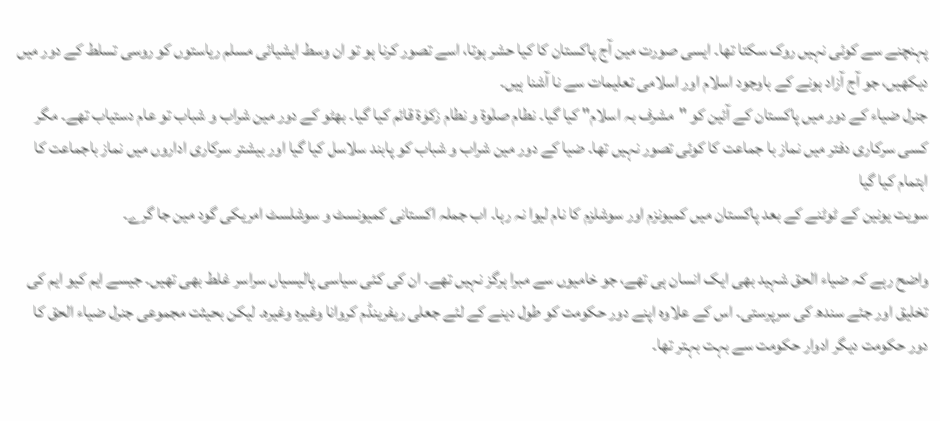پہنچنے سے کوئی نہیں روک سکتا تھا۔ ایسی صورت مین آج پاکستان کا کیا حشر ہوتا، اسے تصور کرنا ہو تو ان وسط ایشیائی مسلم ریاستوں کو روسی تسلط کے دور میں دیکھیں، جو آج آزاد ہونے کے باوجود اسلام اور اسلامی تعلیمات سے نا آشنا ہیں۔
جنرل ضیاء کے دور میں پاکستان کے آئین کو "مشرف بہ اسلام" کیا گیا۔ نطام صلٰوۃ و نطام زکوٰۃ قائم کیا گیا۔ بھٹو کے دور مین شراب و شباب تو عام دستیاب تھے۔ مگر کسی سرکاری دفتر میں نماز با جماعت کا کوئی تصور نہیں تھا۔ ضیا کے دور مین شراب و شباب کو پابند سلاسل کیا گیا اور بیشتر سرکاری اداروں میں نماز باجماعت کا اہتمام کیا گیا
سویت یونین کے ٹوٹنے کے بعد پاکستان میں کمیونزم اور سوشلزم کا نام لیوا نہ رہا۔ اب جملہ اکستانی کمیونسٹ و سوشلسٹ امریکی گود مین جا گرے۔

واضح رہے کہ ضیاء الحق شہید بھی ایک انسان ہی تھے، جو خامیوں سے مبرا ہرگز نہیں تھے۔ ان کی کئی سیاسی پالیسیاں سراسر غلط بھی تھیں۔ جیسے ایم کیو ایم کی تخلیق اور جئے سندھ کی سرپرستی۔ اس کے علاوہ اپنے دور حکومت کو طول دینے کے لئے جعلی ریفرینڈم کروانا وغیرہ وغیرہ۔ لیکن بحیثت مجموعی جنرل ضیاء الحق کا دور حکومت دیگر ادوار حکومت سے بہت بہتر تھا۔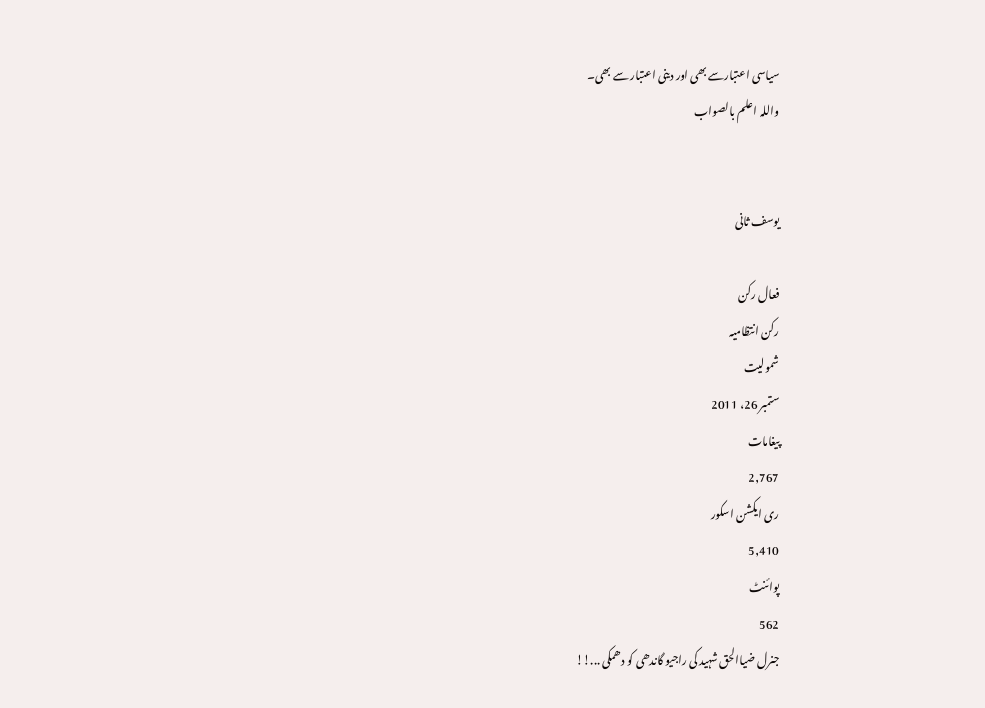سیاسی اعتبارسے بھی اور دینی اعتبار سے بھی۔
واللہ اعلم بالصواب


یوسف ثانی

فعال رکن
رکن انتظامیہ
شمولیت
ستمبر 26، 2011
پیغامات
2,767
ری ایکشن اسکور
5,410
پوائنٹ
562
جنرل ضیاالحق شہید کی راجیو گاندھی کو دھمکی ...!!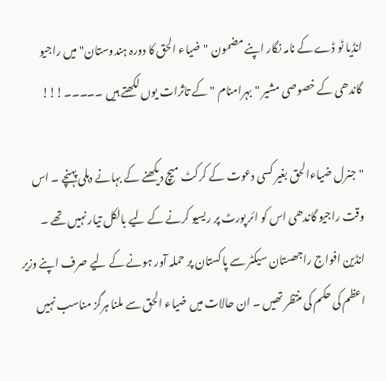انڈیا ٹو ڈے کے نامہ نگار اپنے مضمون "ضیاء الحق کا دورہ ہندوستان" میں راجیو گاندھی کے خصوصی مشیر "بہرامنام " کے تاثرات یوں لکھتے ہیں ۔۔۔۔۔!!!

" جنرل ضیاءالحق بغیر کسی دعوت کے کرکٹ میچ دیکھنے کے بہانے دہلی پہنچے ۔ اس وقت راجیو گاندھی اس کو ائر پورٹ پر ریسیو کرنے کے لیے بالکل تیار نہیں تھے ۔ انڈین افواج راجھستان سیکٹر سے پاکستان پر حملہ آور ہونے کے لیے صرف اپنے وزیر اعظم کی حکم کی منتظر تھیں ۔ ان حالات میں ضیاء الحق سے ملنا ہرگز مناسب نہیں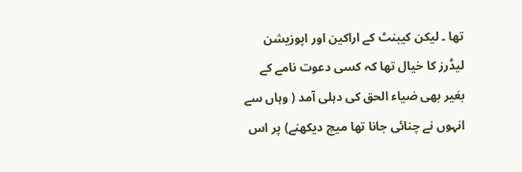تھا ۔ لیکن کیبنٹ کے اراکین اور اپوزیشن لیڈرز کا خیال تھا کہ کسی دعوت نامے کے بغیر بھی ضیاء الحق کی دہلی آمد ( وہاں سے انہوں نے چنائی جانا تھا میچ دیکھنے) پر اس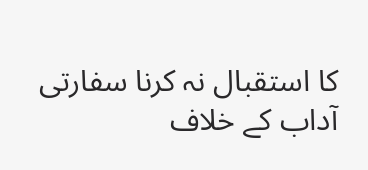کا استقبال نہ کرنا سفارتی آداب کے خلاف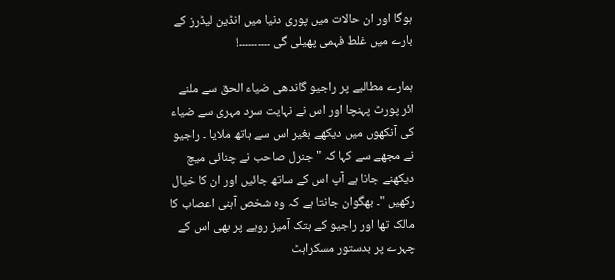ہوگا اور ان حالات میں پوری دنیا میں انڈین لیڈرز کے بارے میں غلط فہمی پھیلی گی ۔۔۔۔۔۔۔۔۔۔!

ہمارے مطالبے پر راجیو گاندھی ضیاء الحق سے ملنے ائر پورٹ پہنچا اور اس نے نہایت سرد مہری سے ضیاء کی آنکھوں میں دیکھے بغیر اس سے ہاتھ ملایا ۔ راجیو نے مجھے سے کہا کہ " جنرل صاحب نے چنائی میچ دیکھنے جانا ہے آپ اس کے ساتھ جائیں اور ان کا خیال رکھیں "۔ بھگوان جانتا ہے کہ وہ شخص آہنی اعصاب کا مالک تھا اور راجیو کے ہتک آمیز رویے پر بھی اس کے چہرے پر بدستور مسکراہٹ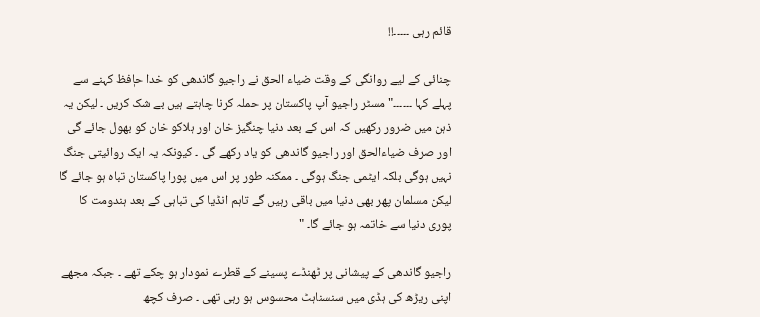قائم رہی ۔۔۔۔۔!!

چنائی کے لیے روانگی کے وقت ضیاء الحق نے راجیو گاندھی کو خدا حاٖفظ کہنے سے پہلے کہا ۔۔۔۔۔۔" مسٹر راجیو آپ پاکستان پر حملہ کرنا چاہتے ہیں بے شک کریں ۔ لیکن یہ ذہن میں ضرور رکھیں کہ اس کے بعد دنیا چنگیز خان اور ہلاکو خان کو بھول جائے گی اور صرف ضیاءالحق اور راجیو گاندھی کو یاد رکھے گی ۔ کیونکہ یہ ایک روائیتی جنگ نہیں ہوگی بلکہ ایٹمی جنگ ہوگی ۔ ممکنہ طور پر اس میں پورا پاکستان تباہ ہو جائے گا لیکن مسلمان پھر بھی دنیا میں باقی رہیں گے تاہم انڈیا کی تباہی کے بعد ہندومت کا پوری دنیا سے خاتمہ ہو جائے گا۔ "

راجیو گاندھی کے پیشانی پر ٹھنڈے پسینے کے قطرے نمودار ہو چکے تھے ۔ جبکہ مجھے اپنی ریڑھ کی ہڈی میں سنسناہٹ محسوس ہو رہی تھی ۔ صرف کچھ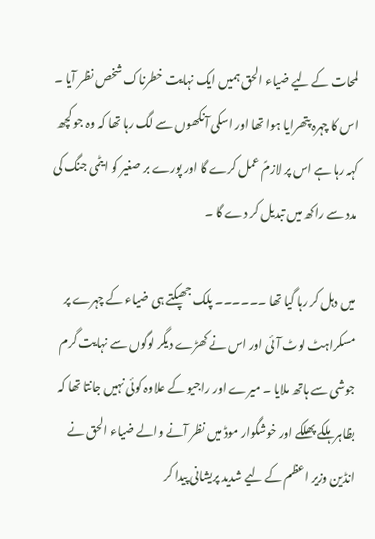لمحات کے لیے ضیاء الحق ہمیں ایک نہایت خطرناک شخص نظر آیا ۔ اس کا چہرہ پتھرایا ہوا تھا اور اسکی آنکھوں سے لگ رہا تھا کہ وہ جو کچھ کہہ رہا ہے اس پر لازمً عمل کرے گا اور پورے بر صغیر کو ایٹمی جنگ کی مدد سے راکھ میں تبدیل کر دے گا ۔

میں دہل کر رہا گیا تھا ۔۔۔۔۔۔ پلک جھپکتے ہی ضیاء کے چہرے پر مسکراہٹ لوٹ آئی اور اس نے کھڑے دیگر لوگوں سے نہایت گرم جوشی سے ہاتھ ملایا ۔ میرے اور راجیو کے علاوہ کوئی نہیں جانتا تھا کہ بظاہر ہلکے پھلکے اور خوشگوار موڈ میں نظر آنے والے ضیاء الحق نے انڈین وزیر اعظم کے لیے شدید پریشانی پیدا کر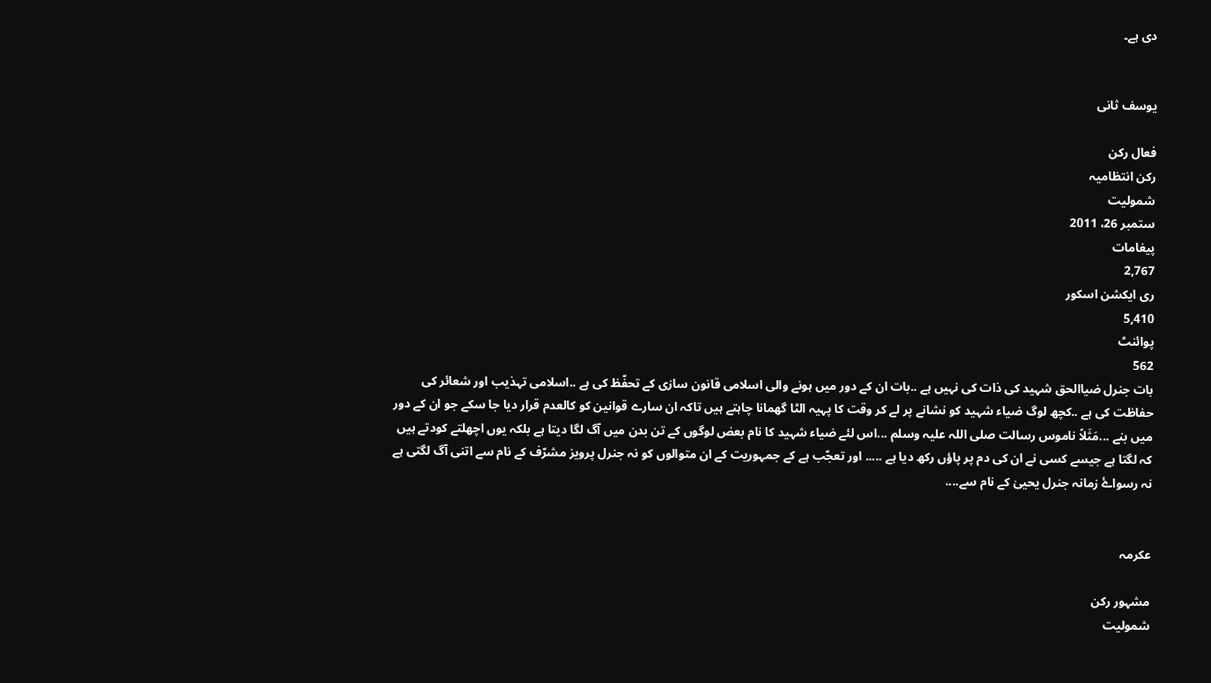دی ہے۔


یوسف ثانی

فعال رکن
رکن انتظامیہ
شمولیت
ستمبر 26، 2011
پیغامات
2,767
ری ایکشن اسکور
5,410
پوائنٹ
562
بات جنرل ضیاالحق شہید کی ذات کی نہیں ہے ..بات ان کے دور میں ہونے والی اسلامی قانون سازی کے تحفّظ کی ہے ..اسلامی تہذیب اور شعائر کی حفاظت کی ہے ..کچھ لوگ ضیاء شہید کو نشانے پر لے کر وقت کا پہیہ الٹا گھمانا چاہتے ہیں تاکہ ان سارے قوانین کو کالعدم قرار دیا جا سکے جو ان کے دور میں بنے ...مَثَلاً ناموس رسالت صلی اللہ علیہ وسلم ...اس لئے ضیاء شہید کا نام بعض لوگوں کے تن بدن میں آگ لگا دیتا ہے بلکہ یوں اچھلتے کودتے ہیں کہ لگتا ہے جیسے کسی نے ان کی دم پر پاؤں رکھ دیا ہے ..... اور تعجّب ہے کے جمہوریت کے ان متوالوں کو نہ جنرل پرویز مشرّف کے نام سے اتنی آگ لگتی ہے نہ رسواۓ زمانہ جنرل یحییٰ کے نام سے....


عکرمہ

مشہور رکن
شمولیت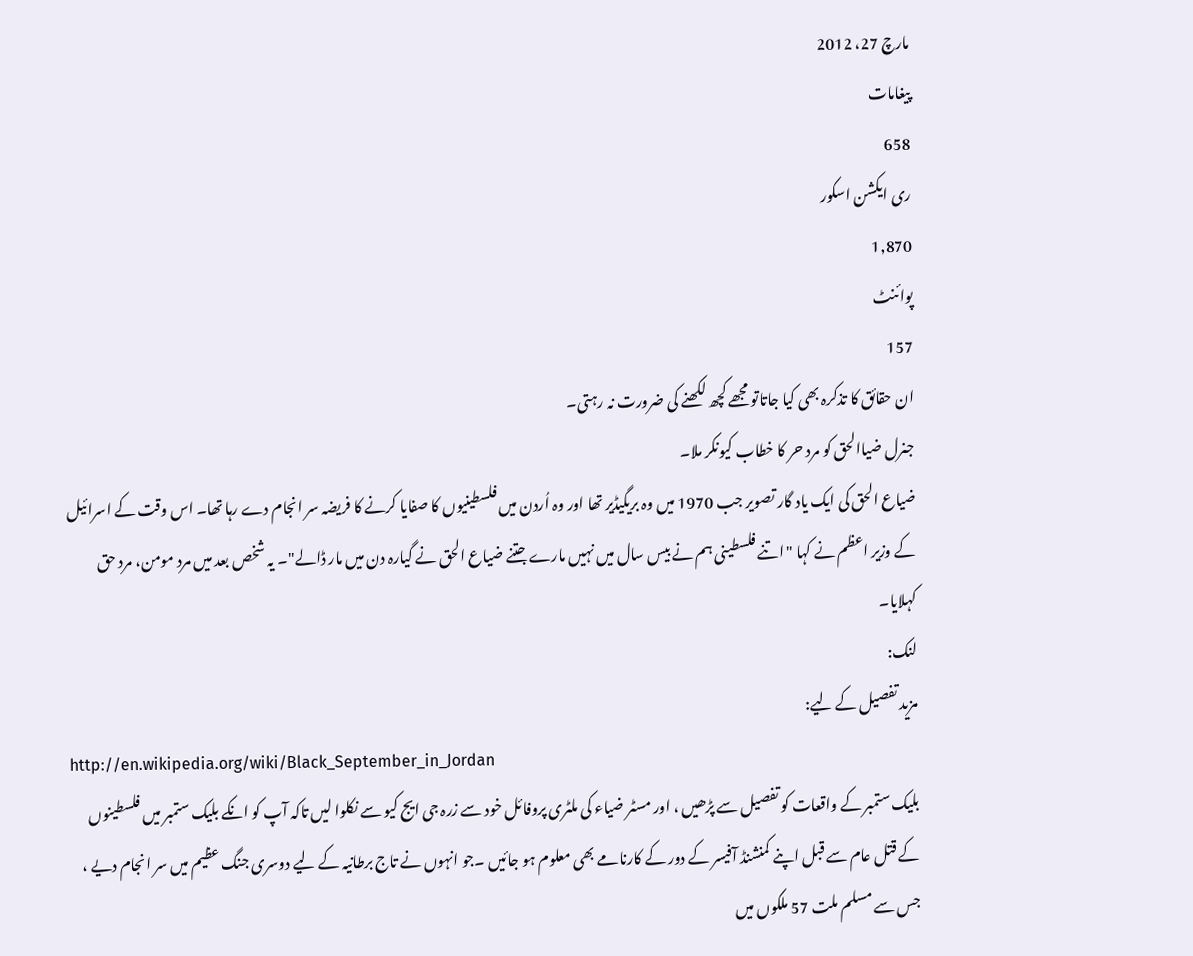مارچ 27، 2012
پیغامات
658
ری ایکشن اسکور
1,870
پوائنٹ
157
ان حقائق کا تذکرہ بھی کیا جاتاتو مجھے کچھ لکھنے کی ضرورت نہ رہتی۔
جنرل ضیاالحق کو مرد حر کا خطاب کیونکر ملا۔
ضیاع الحق کی ایک یاد گار تصویر جب 1970 میں وہ بریگیڈیر تھا اور وہ اُردن میں فلسطینیوں کا صفایا کرنے کا فریضہ سر انجام دے رہا تھا۔ اس وقت کے اسرائیل کے وزیر اعظم نے کہا "اتنے فلسطینی ہم نے بیس سال میں نہیں مارے جتنے ضیاع الحق نے گیارہ دن میں مار ڈالے"۔ یہ شخص بعد میں مرد مومن، مرد حق کہلایا۔
لنک:
مزید تفصیل کے لیے:
http://en.wikipedia.org/wiki/Black_September_in_Jordan
بلیک ستمبر کے واقعات کو تفصیل سے پڑھیں ، اور مسٹر ضیاء کی ملٹری پروفائل خود سے زرہ جی ایج کیو سے نکلوا لیں تاکہ آپ کو انکے بلیک ستمبر میں فلسطینوں کے قتل عام سے قبل اپنے کمنشنڈ آفیسر کے دور کے کارنامے بھی معلوم ہو جائیں ۔جو انہوں نے تاج برطانیہ کے لیے دوسری جنگ عظیم میں سر انجام دیے ، جس سے مسلم ملت 57 ملکوں میں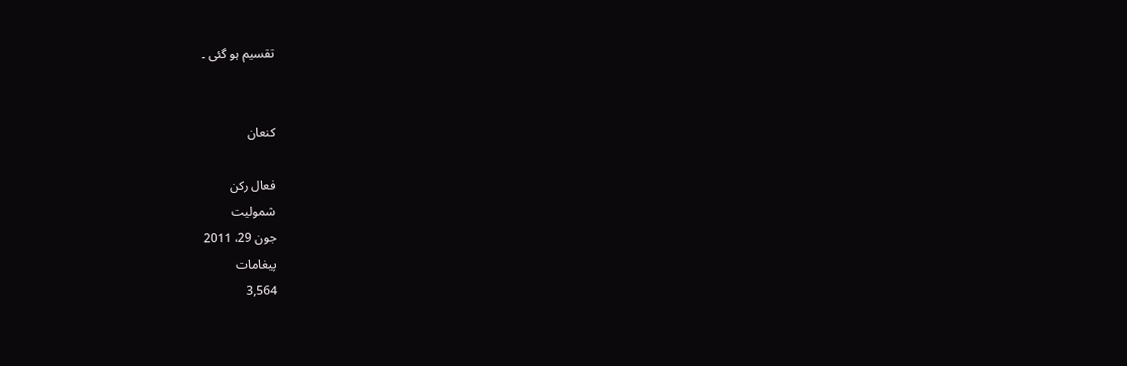تقسیم ہو گئی ۔


کنعان

فعال رکن
شمولیت
جون 29، 2011
پیغامات
3,564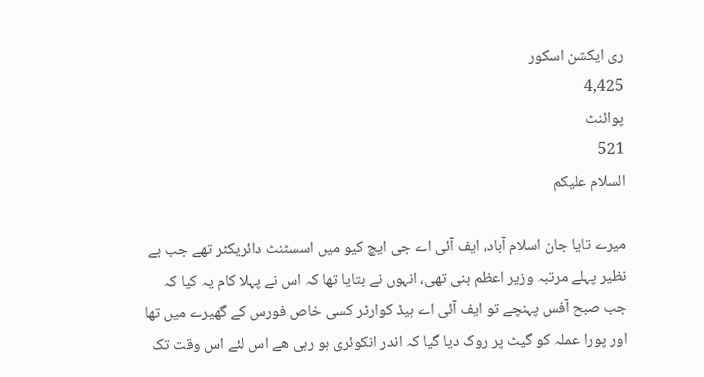ری ایکشن اسکور
4,425
پوائنٹ
521
السلام علیکم

میرے تایا جان اسلام آباد، ایف آئی اے جی ایچ کیو میں اسسٹنٹ دائریکٹر تھے جب بے نظیر پہلے مرتبہ وزیر اعظم بنی تھی، انہوں نے بتایا تھا کہ اس نے پہلا کام یہ کیا کہ جب صبح آفس پہنچے تو ایف آئی اے ہیڈ کوارٹر کسی خاص فورس کے گھیرے میں تھا اور پورا عملہ کو گیٹ پر روک دیا گیا کہ اندر انکوئری ہو رہی ھے اس لئے اس وقت تک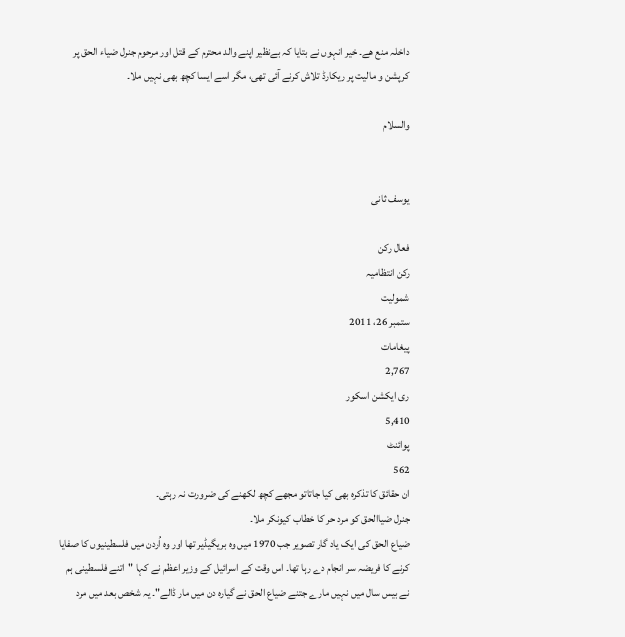داخلہ منع ھے۔ خیر انہوں نے بتایا کہ بےنظیر اپنے والد محترم کے قتل اور مرحوم جنرل ضیاء الحق پر کرپشن و مالیت پر ریکارڈ تلاش کرنے آئی تھی، مگر اسے ایسا کچھ بھی نہیں ملا۔

والسلام


یوسف ثانی

فعال رکن
رکن انتظامیہ
شمولیت
ستمبر 26، 2011
پیغامات
2,767
ری ایکشن اسکور
5,410
پوائنٹ
562
ان حقائق کا تذکرہ بھی کیا جاتاتو مجھے کچھ لکھنے کی ضرورت نہ رہتی۔
جنرل ضیاالحق کو مرد حر کا خطاب کیونکر ملا۔
ضیاع الحق کی ایک یاد گار تصویر جب 1970 میں وہ بریگیڈیر تھا اور وہ اُردن میں فلسطینیوں کا صفایا کرنے کا فریضہ سر انجام دے رہا تھا۔ اس وقت کے اسرائیل کے وزیر اعظم نے کہا "اتنے فلسطینی ہم نے بیس سال میں نہیں مارے جتنے ضیاع الحق نے گیارہ دن میں مار ڈالے"۔ یہ شخص بعد میں مرد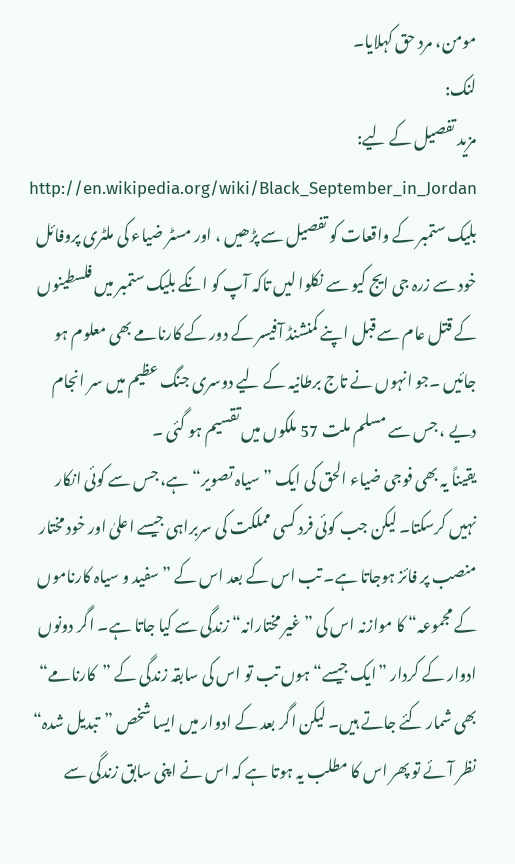مومن، مرد حق کہلایا۔
لنک:
مزید تفصیل کے لیے:
http://en.wikipedia.org/wiki/Black_September_in_Jordan
بلیک ستمبر کے واقعات کو تفصیل سے پڑھیں ، اور مسٹر ضیاء کی ملٹری پروفائل خود سے زرہ جی ایج کیو سے نکلوا لیں تاکہ آپ کو انکے بلیک ستمبر میں فلسطینوں کے قتل عام سے قبل اپنے کمنشنڈ آفیسر کے دور کے کارنامے بھی معلوم ہو جائیں ۔جو انہوں نے تاج برطانیہ کے لیے دوسری جنگ عظیم میں سر انجام دیے ، جس سے مسلم ملت 57 ملکوں میں تقسیم ہو گئی ۔
یقیناً یہ بھی فوجی ضیاء الحق کی ایک ”سیاہ تصویر“ ہے، جس سے کوئی انکار نہیں کرسکتا۔ لیکن جب کوئی فرد کسی مملکت کی سربراہی جیسے اعلیٰ اور خود مختار منصب پر فائز ہوجاتا ہے۔ تب اس کے بعد اس کے ”سفید و سیاہ کارناموں کے مجموعہ“ کا موازنہ اس کی ”غیر مختارانہ“ زندگی سے کیا جاتا ہے۔ اگر دونوں ادوار کے کردار ”ایک جیسے“ ہوں تب تو اس کی سابقہ زندگی کے ”کارنامے“ بھی شمار کئے جاتے ہیں۔ لیکن اگر بعد کے ادوار میں ایسا شخص ”تبدیل شدہ“ نظر آئے تو پھر اس کا مطلب یہ ہوتا ہے کہ اس نے اپنی سابق زندگی سے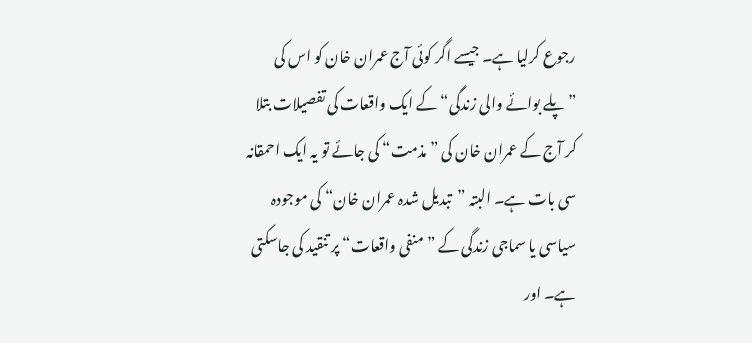رجوع کرلیا ہے۔ جیسے اگر کوئی آج عمران خان کو اس کی ”پلے بوائے والی زندگی“ کے ایک واقعات کی تفصیلات بتلا کر آج کے عمران خان کی ”مذمت“ کی جائے تو یہ ایک احمقانہ سی بات ہے۔ البتہ ”تبدیل شدہ عمران خان“ کی موجودہ سیاسی یا سماجی زندگی کے ”منفی واقعات“ پر تنقید کی جاسکتی ہے۔ اور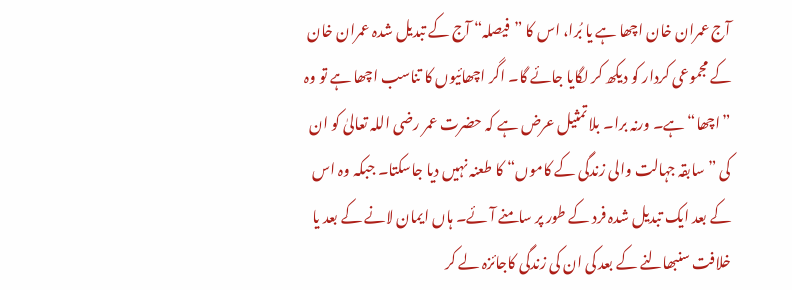آج عمران خان اچھا ہے یا بُرا، اس کا ”فیصلہ“ آج کے تبدیل شدہ عمران خان کے مجموعی کردار کو دیکھ کر لگایا جائے گا۔ اگر اچھائیوں کا تناسب اچھا ہے تو وہ ”اچھا“ ہے۔ ورنہ برا۔ بلا تمثیل عرض ہے کہ حضرت عمر رضی اللہ تعالیٰ کو ان کی ”سابقہ جہالت والی زندگی کے کاموں“ کا طعنہ نہیں دیا جاسکتا۔ جبکہ وہ اس کے بعد ایک تبدیل شدہ فرد کے طور پر سامنے آئے۔ ہاں ایمان لانے کے بعد یا خلافت سنبھالنے کے بعد کی ان کی زندگی کاجائزہ لے کر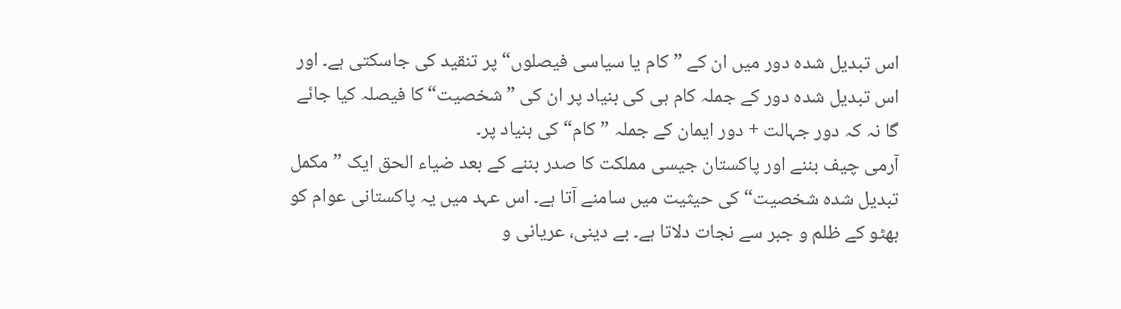اس تبدیل شدہ دور میں ان کے ”کام یا سیاسی فیصلوں“ پر تنقید کی جاسکتی ہے۔ اور اس تبدیل شدہ دور کے جملہ کام ہی کی بنیاد پر ان کی ”شخصیت“ کا فیصلہ کیا جائے گا نہ کہ دور جہالت + دور ایمان کے جملہ ”کام“ کی بنیاد پر۔
آرمی چیف بننے اور پاکستان جیسی مملکت کا صدر بننے کے بعد ضیاء الحق ایک ”مکمل تبدیل شدہ شخصیت“ کی حیثیت میں سامنے آتا ہے۔ اس عہد میں یہ پاکستانی عوام کو بھٹو کے ظلم و جبر سے نجات دلاتا ہے۔ بے دینی، عریانی و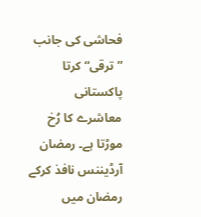فحاشی کی جانب ”ترقی“ کرتا پاکستانی معاشرے کا رُخ موڑتا ہے۔ رمضان آرڈیننس نافذ کرکے رمضان میں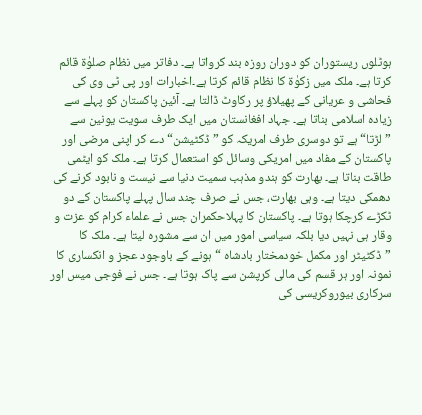ہوٹلوں ریستوران کو دوران روزہ بند کرواتا ہے۔ دفاتر میں نظام صلوٰۃ قائم کرتا ہے۔ ملک میں زکوٰۃ کا نظام قائم کرتا ہے۔اخبارات اور پی ٹی وی کی فحاشی و عریانی کے پھیلاؤ پر رکاوٹ ڈالتا ہے۔ آئین پاکستان کو پہلے سے زیادہ اسلامی بناتا ہے۔ جہاد افغانستان میں ایک طرف سویت یونین سے ”لڑتا“ ہے تو دوسری طرف امریکہ کو ”ڈکٹیشن“ دے کر اپنی مرضی اور پاکستان کے مفاد میں امریکی وسائل کو استعمال کرتا ہے۔ ملک کو ایٹمی طاقت بناتا ہے۔ بھارت کو ہندو مذہب سمیت دنیا سے نیست و نابود کرنے کی دھمکی دیتا ہے۔ وہی بھارت، جس نے صرف چند سال پہلے پاکستان کے دو ٹکڑے کرچکا ہوتا ہے۔ پاکستان کا پہلاحکمران جس نے علماء کرام کو عزت و وقار ہی نہیں دیا بلکہ سیاسی امور میں ان سے مشورہ لیتا ہے۔ ملک کا ”ڈکٹیٹر اور مکمل خودمختار بادشاہ “ ہونے کے باوجود عجز و انکساری کا نمونہ اور ہر قسم کی مالی کرپشن سے پاک ہوتا ہے۔ جس نے فوجی میس اور سرکاری بیوروکریسی کی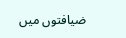ضیافتوں میں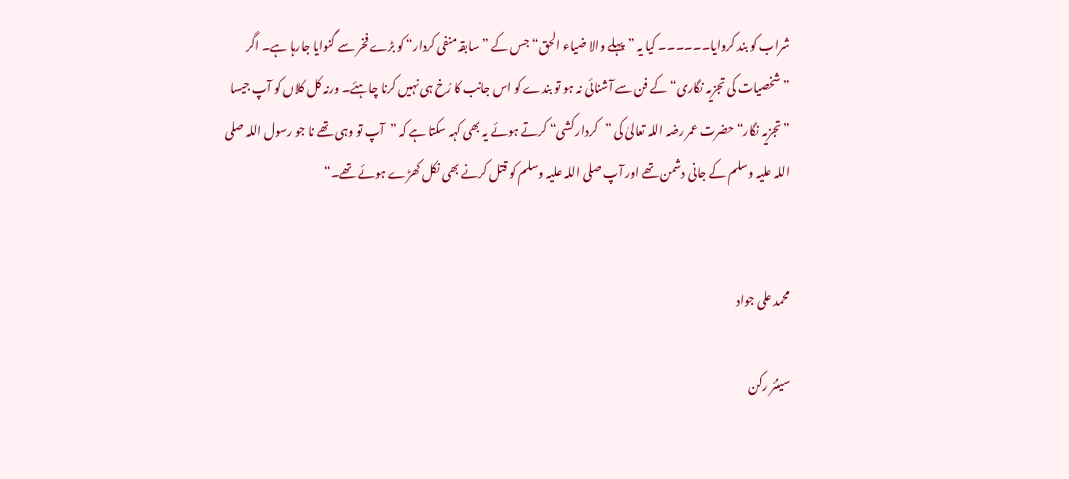شراب کو بند کروایا۔۔۔۔۔۔ کیا یہ ”پہلے والا ضیاء الحق“ جس کے ”سابقہ منفی کردار“ کو بڑے فخر سے گنوایا جارہا ہے۔ اگر ”شخصیات کی تجزیہ نگاری“ کے فن سے آشنائی نہ ہو تو بندے کو اس جانب کا رُخ ہی نہیں کرنا چاہئے۔ ورنہ کل کلاں کو آپ جیسا ”تجزیہ نگار“ حضرت عمر رضہ اللہ تعالیٰ کی ”کردار کشی“ کرتے ہوئے یہ بھی کہہ سکتا ہے کہ ”آپ تو وہی تھے نا جو رسول اللہ صلی اللہ علیہ وسلم کے جانی دشمن تھے اور آپ صلی اللہ علیہ وسلم کو قتل کرنے بھی نکل کھڑے ہوئے تھے۔“


محمد علی جواد

سینئر رکن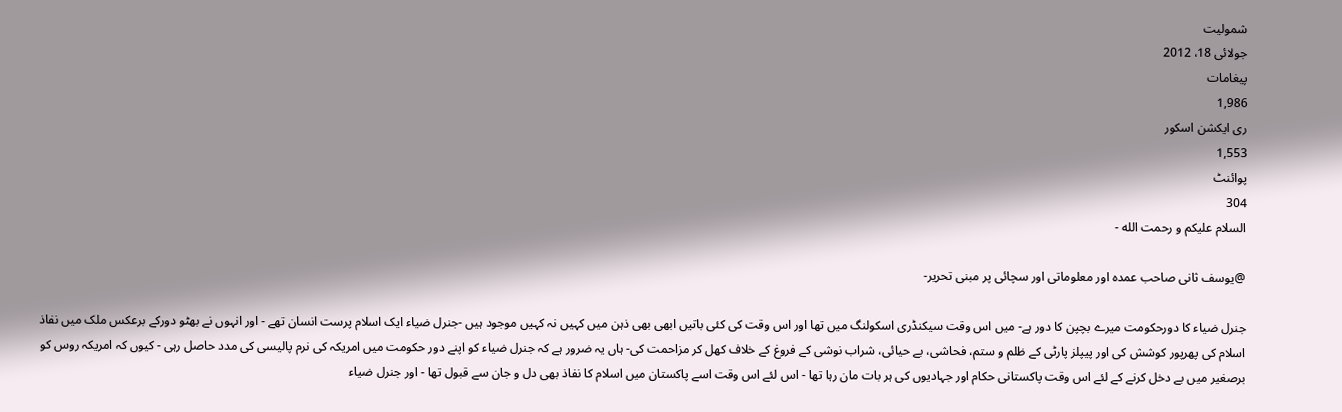شمولیت
جولائی 18، 2012
پیغامات
1,986
ری ایکشن اسکور
1,553
پوائنٹ
304
السلام علیکم و رحمت الله -

@یوسف ثانی صاحب عمدہ اور معلوماتی اور سچائی پر مبنی تحریر-

جنرل ضیاء کا دورحکومت میرے بچپن کا دور ہے- میں اس وقت سیکنڈری اسکولنگ میں تھا اور اس وقت کی کئی باتیں ابھی بھی ذہن میں کہیں نہ کہیں موجود ہیں -جنرل ضیاء ایک اسلام پرست انسان تھے - اور انہوں نے بھٹو دورکے برعکس ملک میں نفاذ اسلام کی پھرپور کوشش کی اور پیپلز پارٹی کے ظلم و ستم، فحاشی، بے حیائی، شراب نوشی کے فروغ کے خلاف کھل کر مزاحمت کی- ہاں یہ ضرور ہے کہ جنرل ضیاء کو اپنے دور حکومت میں امریکہ کی نرم پالیسی کی مدد حاصل رہی - کیوں کہ امریکہ روس کو برصغیر میں بے دخل کرنے کے لئے اس وقت پاکستانی حکام اور جہادیوں کی ہر بات مان رہا تھا - اس لئے اس وقت اسے پاکستان میں اسلام کا نفاذ بھی دل و جان سے قبول تھا - اور جنرل ضیاء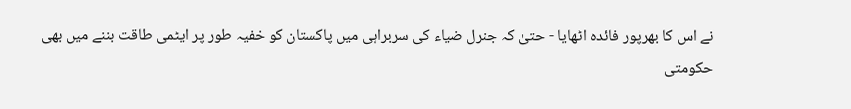نے اس کا بھرپور فائدہ اٹھایا - حتیٰ کہ جنرل ضیاء کی سربراہی میں پاکستان کو خفیہ طور پر ایٹمی طاقت بننے میں بھی حکومتی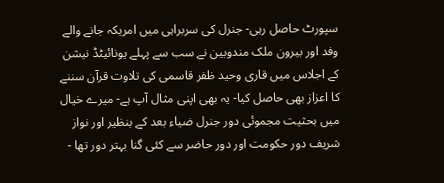سپورٹ حاصل رہی- جنرل کی سربراہی میں امریکہ جانے والے وفد اور بیرون ملک مندوبین نے سب سے پہلے یونائیٹڈ نیشن کے اجلاس میں قاری وحید ظفر قاسمی کی تلاوت قرآن سننے کا اعزاز بھی حاصل کیا- یہ بھی اپنی مثال آپ ہے- میرے خیال میں بحثیت مجموئی دور جنرل ضیاء بعد کے بنظیر اور نواز شریف دور حکومت اور دور حاضر سے کئی گنا بہتر دور تھا -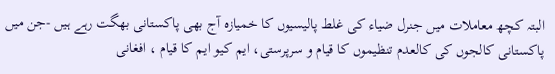البتہ کچھ معاملات میں جنرل ضیاء کی غلط پالیسیوں کا خمیازہ آج بھی پاکستانی بھگت رہے ہیں -جن میں پاکستانی کالجوں کی کالعدم تنظیموں کا قیام و سرپرستی، ایم کیو ایم کا قیام ، افغانی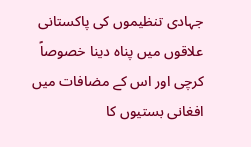جہادی تنظیموں کی پاکستانی علاقوں میں پناہ دینا خصوصاً کرچی اور اس کے مضافات میں افغانی بستیوں کا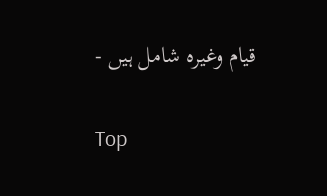قیام وغیرہ شامل ہیں -

Top